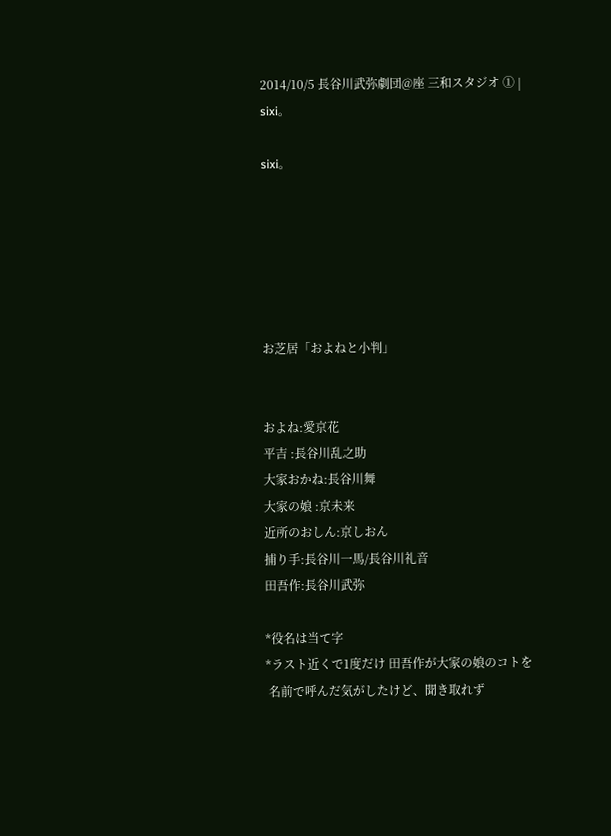2014/10/5 長谷川武弥劇団@座 三和スタジオ ① | sixi。

sixi。






お芝居「およねと小判」


およね:愛京花
平吉 :長谷川乱之助
大家おかね:長谷川舞
大家の娘 :京未来
近所のおしん:京しおん
捕り手:長谷川一馬/長谷川礼音
田吾作:長谷川武弥

*役名は当て字
*ラスト近くで1度だけ 田吾作が大家の娘のコトを
 名前で呼んだ気がしたけど、聞き取れず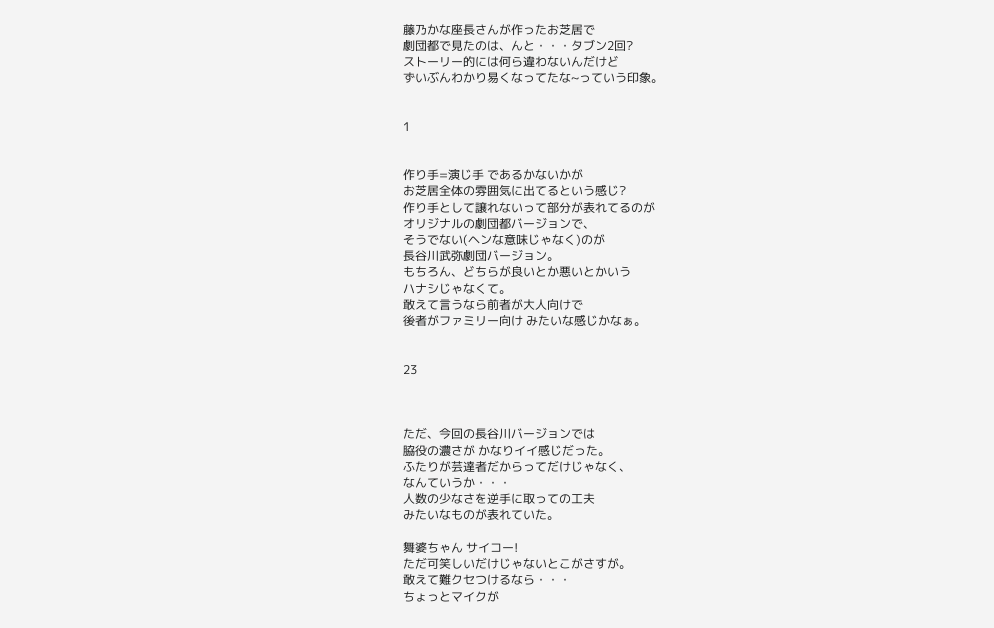藤乃かな座長さんが作ったお芝居で
劇団都で見たのは、んと・・・タブン2回?
ストーリー的には何ら違わないんだけど
ずいぶんわかり易くなってたな~っていう印象。


1


作り手=演じ手 であるかないかが
お芝居全体の雰囲気に出てるという感じ?
作り手として譲れないって部分が表れてるのが
オリジナルの劇団都バージョンで、
そうでない(ヘンな意味じゃなく)のが
長谷川武弥劇団バージョン。
もちろん、どちらが良いとか悪いとかいう
ハナシじゃなくて。
敢えて言うなら前者が大人向けで
後者がファミリー向け みたいな感じかなぁ。


23



ただ、今回の長谷川バージョンでは
脇役の濃さが かなりイイ感じだった。
ふたりが芸達者だからってだけじゃなく、
なんていうか・・・
人数の少なさを逆手に取っての工夫
みたいなものが表れていた。

舞婆ちゃん サイコー!
ただ可笑しいだけじゃないとこがさすが。
敢えて難クセつけるなら・・・
ちょっとマイクが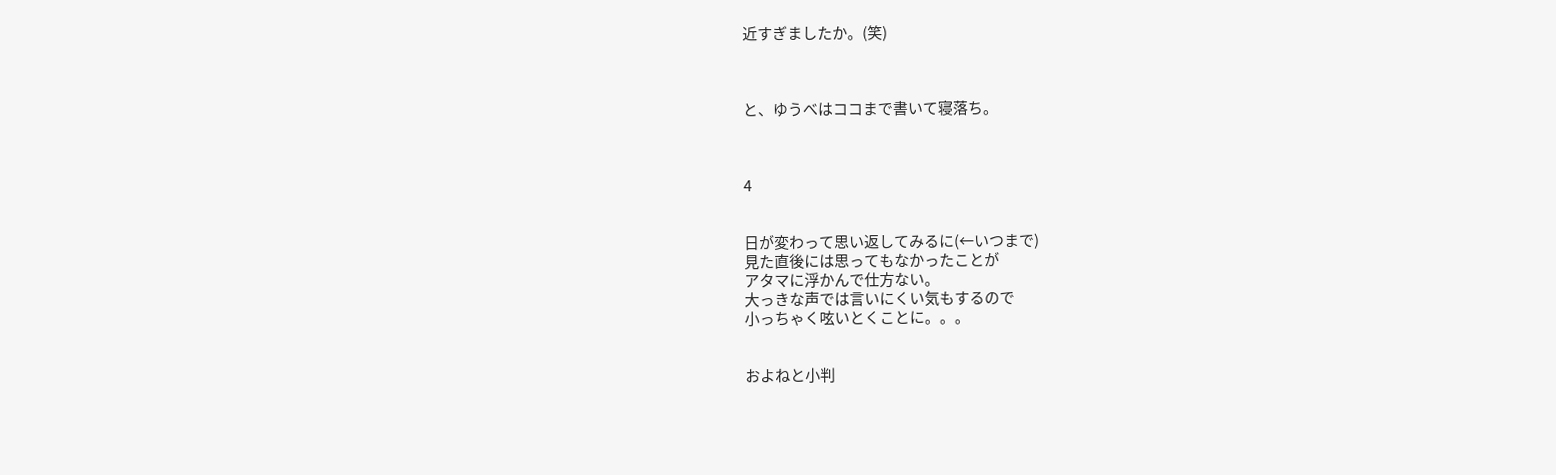近すぎましたか。(笑)



と、ゆうべはココまで書いて寝落ち。



4


日が変わって思い返してみるに(←いつまで)
見た直後には思ってもなかったことが
アタマに浮かんで仕方ない。
大っきな声では言いにくい気もするので
小っちゃく呟いとくことに。。。


およねと小判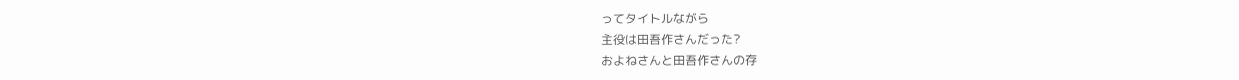ってタイトルながら
主役は田吾作さんだった?
およねさんと田吾作さんの存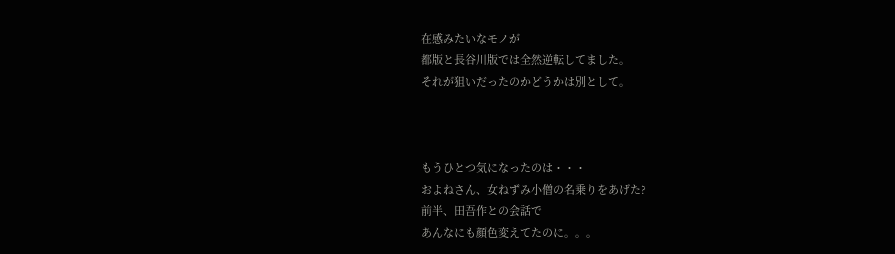在感みたいなモノが
都版と長谷川版では全然逆転してました。
それが狙いだったのかどうかは別として。



もうひとつ気になったのは・・・
およねさん、女ねずみ小僧の名乗りをあげた?
前半、田吾作との会話で
あんなにも顔色変えてたのに。。。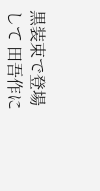黒装束で登場して 田吾作に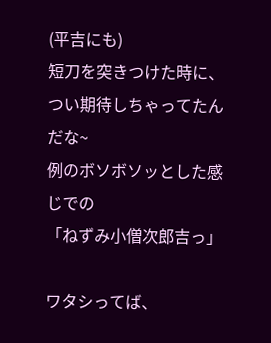(平吉にも)
短刀を突きつけた時に、
つい期待しちゃってたんだな~
例のボソボソッとした感じでの
「ねずみ小僧次郎吉っ」

ワタシってば、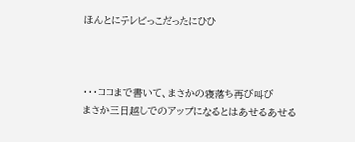ほんとにテレビっこだったにひひ



・・・ココまで書いて、まさかの寝落ち再び叫び
まさか三日越しでのアップになるとはあせるあせる